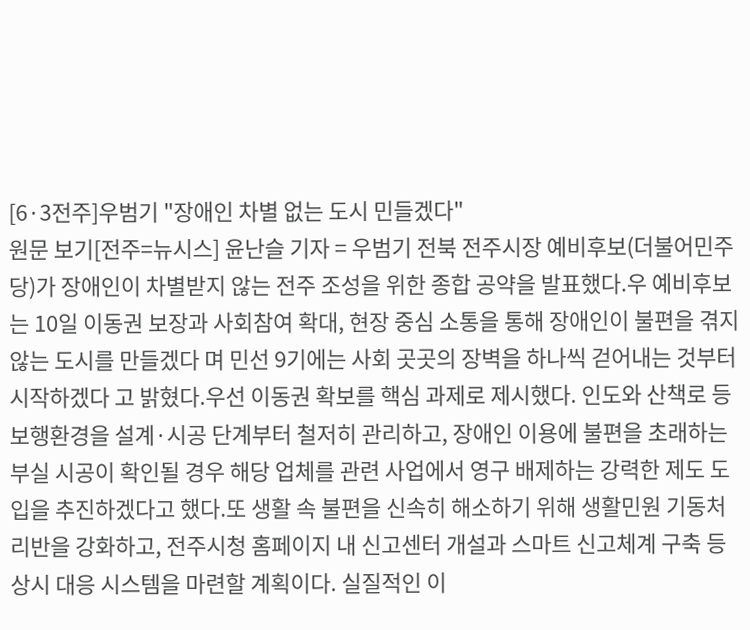[6·3전주]우범기 "장애인 차별 없는 도시 민들겠다"
원문 보기[전주=뉴시스] 윤난슬 기자 = 우범기 전북 전주시장 예비후보(더불어민주당)가 장애인이 차별받지 않는 전주 조성을 위한 종합 공약을 발표했다.우 예비후보는 10일 이동권 보장과 사회참여 확대, 현장 중심 소통을 통해 장애인이 불편을 겪지 않는 도시를 만들겠다 며 민선 9기에는 사회 곳곳의 장벽을 하나씩 걷어내는 것부터 시작하겠다 고 밝혔다.우선 이동권 확보를 핵심 과제로 제시했다. 인도와 산책로 등 보행환경을 설계·시공 단계부터 철저히 관리하고, 장애인 이용에 불편을 초래하는 부실 시공이 확인될 경우 해당 업체를 관련 사업에서 영구 배제하는 강력한 제도 도입을 추진하겠다고 했다.또 생활 속 불편을 신속히 해소하기 위해 생활민원 기동처리반을 강화하고, 전주시청 홈페이지 내 신고센터 개설과 스마트 신고체계 구축 등 상시 대응 시스템을 마련할 계획이다. 실질적인 이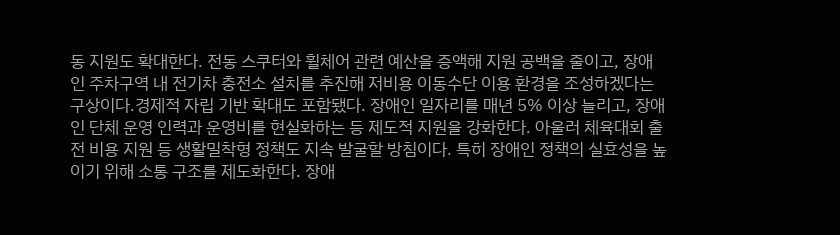동 지원도 확대한다. 전동 스쿠터와 휠체어 관련 예산을 증액해 지원 공백을 줄이고, 장애인 주차구역 내 전기차 충전소 설치를 추진해 저비용 이동수단 이용 환경을 조성하겠다는 구상이다.경제적 자립 기반 확대도 포함됐다. 장애인 일자리를 매년 5% 이상 늘리고, 장애인 단체 운영 인력과 운영비를 현실화하는 등 제도적 지원을 강화한다. 아울러 체육대회 출전 비용 지원 등 생활밀착형 정책도 지속 발굴할 방침이다. 특히 장애인 정책의 실효성을 높이기 위해 소통 구조를 제도화한다. 장애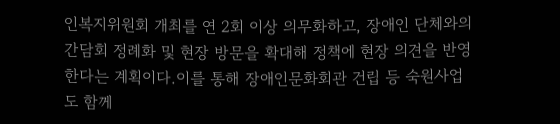인복지위원회 개최를 연 2회 이상 의무화하고, 장애인 단체와의 간담회 정례화 및 현장 방문을 확대해 정책에 현장 의견을 반영한다는 계획이다.이를 통해 장애인문화회관 건립 등 숙원사업도 함께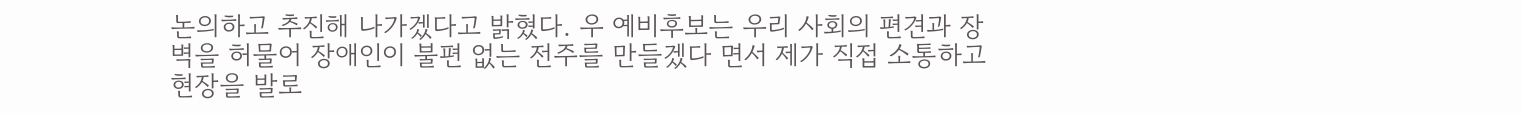논의하고 추진해 나가겠다고 밝혔다. 우 예비후보는 우리 사회의 편견과 장벽을 허물어 장애인이 불편 없는 전주를 만들겠다 면서 제가 직접 소통하고 현장을 발로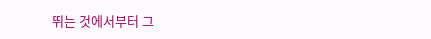뛰는 것에서부터 그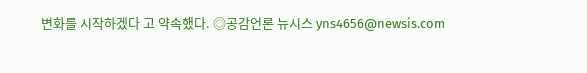변화를 시작하겠다 고 약속했다. ◎공감언론 뉴시스 yns4656@newsis.com